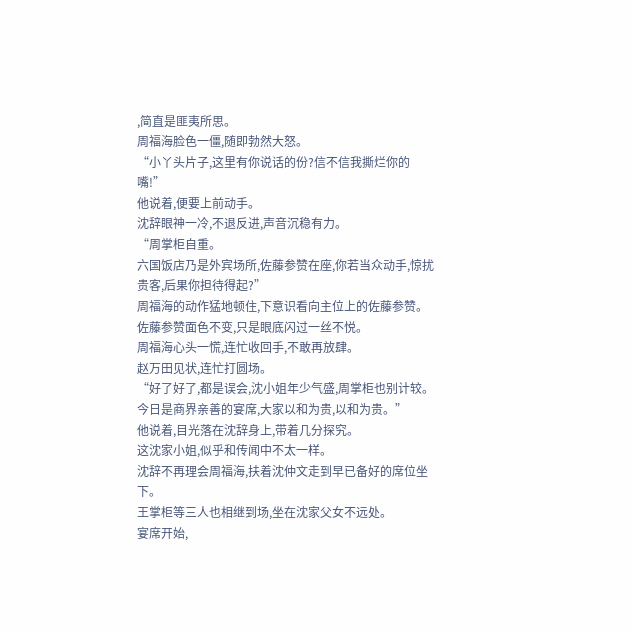,简直是匪夷所思。
周福海脸色一僵,随即勃然大怒。
“小丫头片子,这里有你说话的份?信不信我撕烂你的嘴!”
他说着,便要上前动手。
沈辞眼神一冷,不退反进,声音沉稳有力。
“周掌柜自重。
六国饭店乃是外宾场所,佐藤参赞在座,你若当众动手,惊扰贵客,后果你担待得起?”
周福海的动作猛地顿住,下意识看向主位上的佐藤参赞。
佐藤参赞面色不变,只是眼底闪过一丝不悦。
周福海心头一慌,连忙收回手,不敢再放肆。
赵万田见状,连忙打圆场。
“好了好了,都是误会,沈小姐年少气盛,周掌柜也别计较。
今日是商界亲善的宴席,大家以和为贵,以和为贵。”
他说着,目光落在沈辞身上,带着几分探究。
这沈家小姐,似乎和传闻中不太一样。
沈辞不再理会周福海,扶着沈仲文走到早已备好的席位坐下。
王掌柜等三人也相继到场,坐在沈家父女不远处。
宴席开始,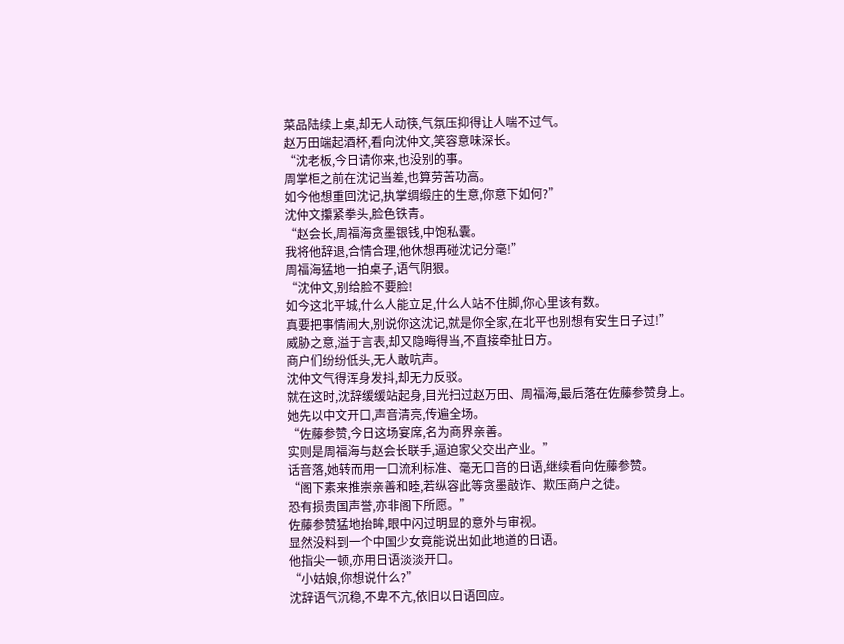菜品陆续上桌,却无人动筷,气氛压抑得让人喘不过气。
赵万田端起酒杯,看向沈仲文,笑容意味深长。
“沈老板,今日请你来,也没别的事。
周掌柜之前在沈记当差,也算劳苦功高。
如今他想重回沈记,执掌绸缎庄的生意,你意下如何?”
沈仲文攥紧拳头,脸色铁青。
“赵会长,周福海贪墨银钱,中饱私囊。
我将他辞退,合情合理,他休想再碰沈记分毫!”
周福海猛地一拍桌子,语气阴狠。
“沈仲文,别给脸不要脸!
如今这北平城,什么人能立足,什么人站不住脚,你心里该有数。
真要把事情闹大,别说你这沈记,就是你全家,在北平也别想有安生日子过!”
威胁之意,溢于言表,却又隐晦得当,不直接牵扯日方。
商户们纷纷低头,无人敢吭声。
沈仲文气得浑身发抖,却无力反驳。
就在这时,沈辞缓缓站起身,目光扫过赵万田、周福海,最后落在佐藤参赞身上。
她先以中文开口,声音清亮,传遍全场。
“佐藤参赞,今日这场宴席,名为商界亲善。
实则是周福海与赵会长联手,逼迫家父交出产业。”
话音落,她转而用一口流利标准、毫无口音的日语,继续看向佐藤参赞。
“阁下素来推崇亲善和睦,若纵容此等贪墨敲诈、欺压商户之徒。
恐有损贵国声誉,亦非阁下所愿。”
佐藤参赞猛地抬眸,眼中闪过明显的意外与审视。
显然没料到一个中国少女竟能说出如此地道的日语。
他指尖一顿,亦用日语淡淡开口。
“小姑娘,你想说什么?”
沈辞语气沉稳,不卑不亢,依旧以日语回应。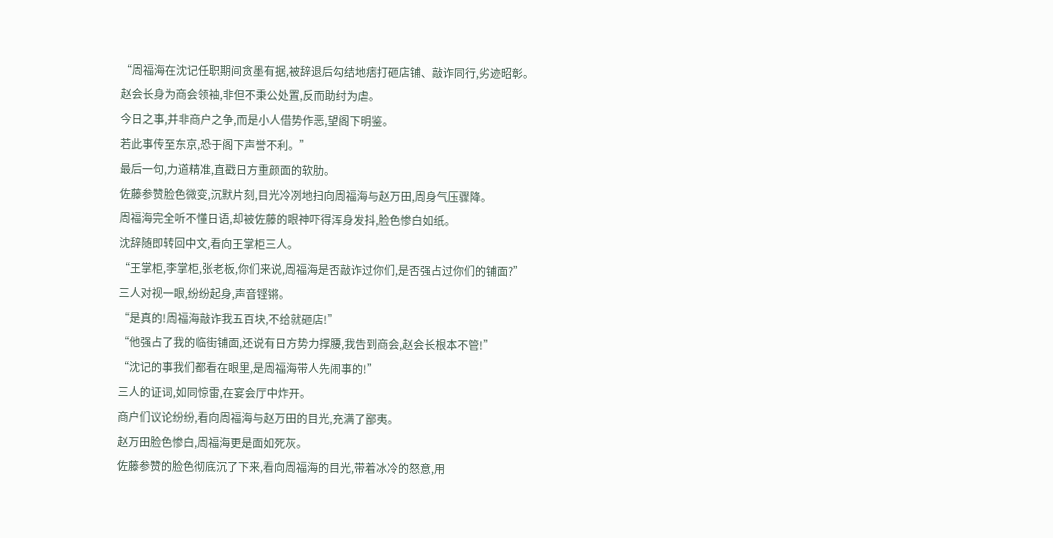“周福海在沈记任职期间贪墨有据,被辞退后勾结地痞打砸店铺、敲诈同行,劣迹昭彰。
赵会长身为商会领袖,非但不秉公处置,反而助纣为虐。
今日之事,并非商户之争,而是小人借势作恶,望阁下明鉴。
若此事传至东京,恐于阁下声誉不利。”
最后一句,力道精准,直戳日方重颜面的软肋。
佐藤参赞脸色微变,沉默片刻,目光冷冽地扫向周福海与赵万田,周身气压骤降。
周福海完全听不懂日语,却被佐藤的眼神吓得浑身发抖,脸色惨白如纸。
沈辞随即转回中文,看向王掌柜三人。
“王掌柜,李掌柜,张老板,你们来说,周福海是否敲诈过你们,是否强占过你们的铺面?”
三人对视一眼,纷纷起身,声音铿锵。
“是真的!周福海敲诈我五百块,不给就砸店!”
“他强占了我的临街铺面,还说有日方势力撑腰,我告到商会,赵会长根本不管!”
“沈记的事我们都看在眼里,是周福海带人先闹事的!”
三人的证词,如同惊雷,在宴会厅中炸开。
商户们议论纷纷,看向周福海与赵万田的目光,充满了鄙夷。
赵万田脸色惨白,周福海更是面如死灰。
佐藤参赞的脸色彻底沉了下来,看向周福海的目光,带着冰冷的怒意,用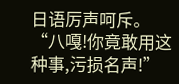日语厉声呵斥。
“八嘎!你竟敢用这种事,污损名声!”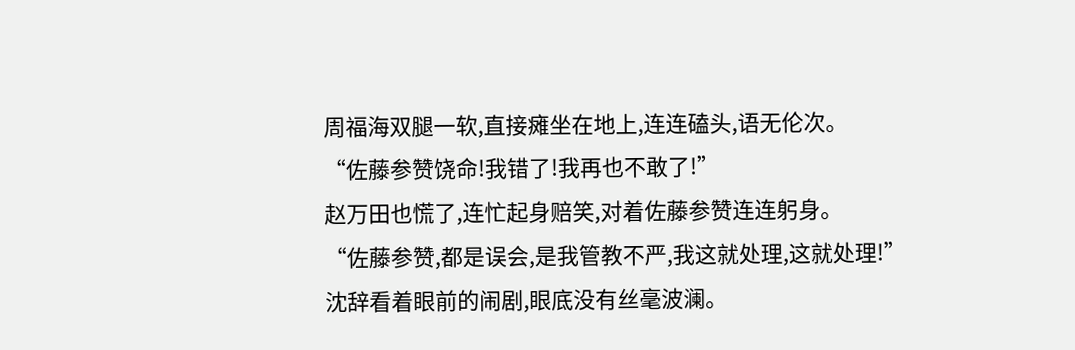周福海双腿一软,直接瘫坐在地上,连连磕头,语无伦次。
“佐藤参赞饶命!我错了!我再也不敢了!”
赵万田也慌了,连忙起身赔笑,对着佐藤参赞连连躬身。
“佐藤参赞,都是误会,是我管教不严,我这就处理,这就处理!”
沈辞看着眼前的闹剧,眼底没有丝毫波澜。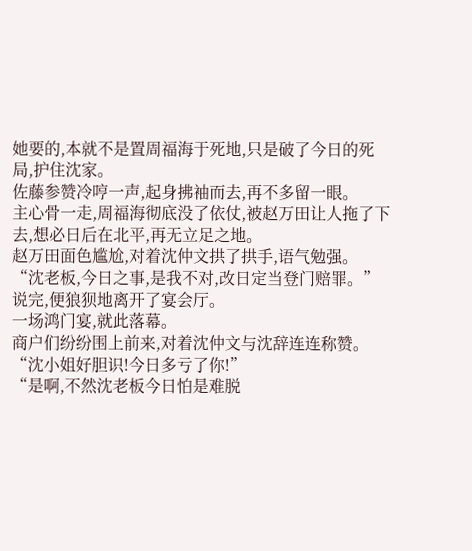她要的,本就不是置周福海于死地,只是破了今日的死局,护住沈家。
佐藤参赞冷哼一声,起身拂袖而去,再不多留一眼。
主心骨一走,周福海彻底没了依仗,被赵万田让人拖了下去,想必日后在北平,再无立足之地。
赵万田面色尴尬,对着沈仲文拱了拱手,语气勉强。
“沈老板,今日之事,是我不对,改日定当登门赔罪。”
说完,便狼狈地离开了宴会厅。
一场鸿门宴,就此落幕。
商户们纷纷围上前来,对着沈仲文与沈辞连连称赞。
“沈小姐好胆识!今日多亏了你!”
“是啊,不然沈老板今日怕是难脱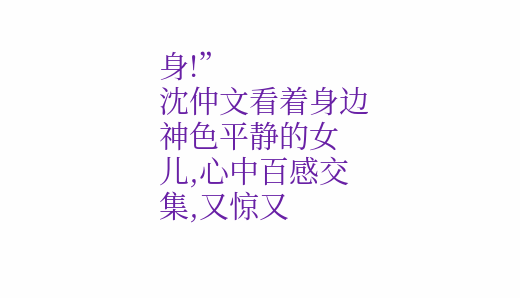身!”
沈仲文看着身边神色平静的女儿,心中百感交集,又惊又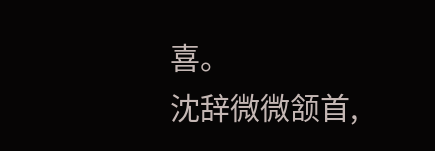喜。
沈辞微微颔首,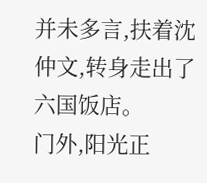并未多言,扶着沈仲文,转身走出了六国饭店。
门外,阳光正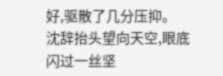好,驱散了几分压抑。
沈辞抬头望向天空,眼底闪过一丝坚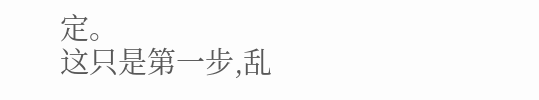定。
这只是第一步,乱